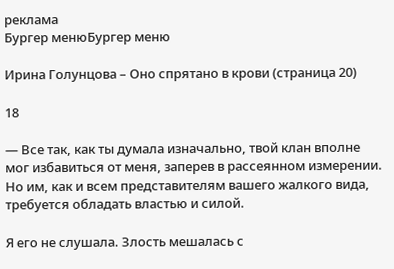реклама
Бургер менюБургер меню

Ирина Голунцова – Оно спрятано в крови (страница 20)

18

— Все так, как ты думала изначально, твой клан вполне мог избавиться от меня, заперев в рассеянном измерении. Но им, как и всем представителям вашего жалкого вида, требуется обладать властью и силой.

Я его не слушала. Злость мешалась с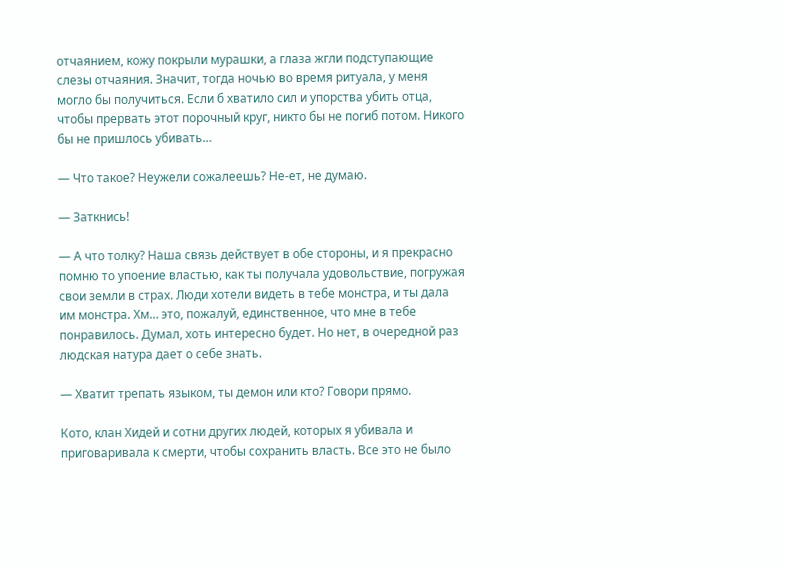отчаянием, кожу покрыли мурашки, а глаза жгли подступающие слезы отчаяния. Значит, тогда ночью во время ритуала, у меня могло бы получиться. Если б хватило сил и упорства убить отца, чтобы прервать этот порочный круг, никто бы не погиб потом. Никого бы не пришлось убивать…

— Что такое? Неужели сожалеешь? Не-ет, не думаю.

— Заткнись!

— А что толку? Наша связь действует в обе стороны, и я прекрасно помню то упоение властью, как ты получала удовольствие, погружая свои земли в страх. Люди хотели видеть в тебе монстра, и ты дала им монстра. Хм… это, пожалуй, единственное, что мне в тебе понравилось. Думал, хоть интересно будет. Но нет, в очередной раз людская натура дает о себе знать.

— Хватит трепать языком, ты демон или кто? Говори прямо.

Кото, клан Хидей и сотни других людей, которых я убивала и приговаривала к смерти, чтобы сохранить власть. Все это не было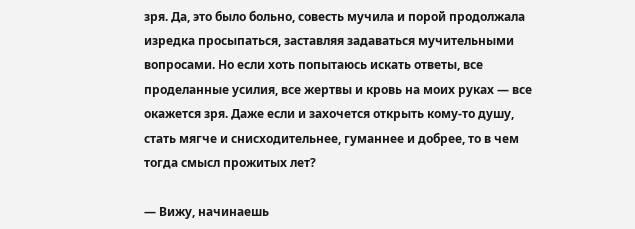зря. Да, это было больно, совесть мучила и порой продолжала изредка просыпаться, заставляя задаваться мучительными вопросами. Но если хоть попытаюсь искать ответы, все проделанные усилия, все жертвы и кровь на моих руках — все окажется зря. Даже если и захочется открыть кому-то душу, стать мягче и снисходительнее, гуманнее и добрее, то в чем тогда смысл прожитых лет?

— Вижу, начинаешь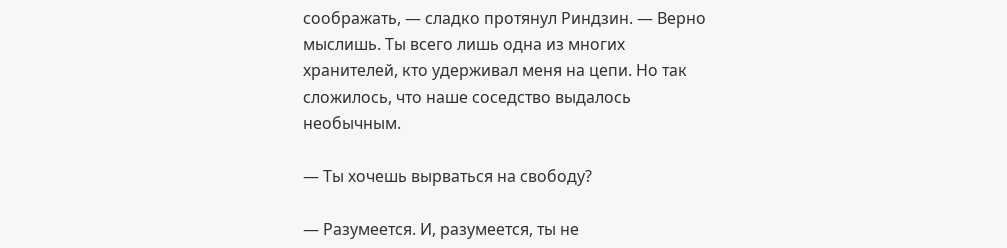соображать, — сладко протянул Риндзин. — Верно мыслишь. Ты всего лишь одна из многих хранителей, кто удерживал меня на цепи. Но так сложилось, что наше соседство выдалось необычным.

— Ты хочешь вырваться на свободу?

— Разумеется. И, разумеется, ты не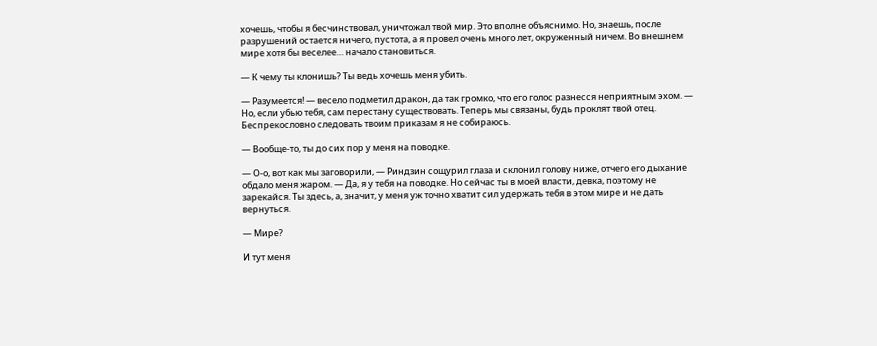хочешь, чтобы я бесчинствовал, уничтожал твой мир. Это вполне объяснимо. Но, знаешь, после разрушений остается ничего, пустота, а я провел очень много лет, окруженный ничем. Во внешнем мире хотя бы веселее… начало становиться.

— К чему ты клонишь? Ты ведь хочешь меня убить.

— Разумеется! — весело подметил дракон, да так громко, что его голос разнесся неприятным эхом. — Но, если убью тебя, сам перестану существовать. Теперь мы связаны, будь проклят твой отец. Беспрекословно следовать твоим приказам я не собираюсь.

— Вообще-то, ты до сих пор у меня на поводке.

— О-о, вот как мы заговорили, — Риндзин сощурил глаза и склонил голову ниже, отчего его дыхание обдало меня жаром. — Да, я у тебя на поводке. Но сейчас ты в моей власти, девка, поэтому не зарекайся. Ты здесь, а, значит, у меня уж точно хватит сил удержать тебя в этом мире и не дать вернуться.

— Мире?

И тут меня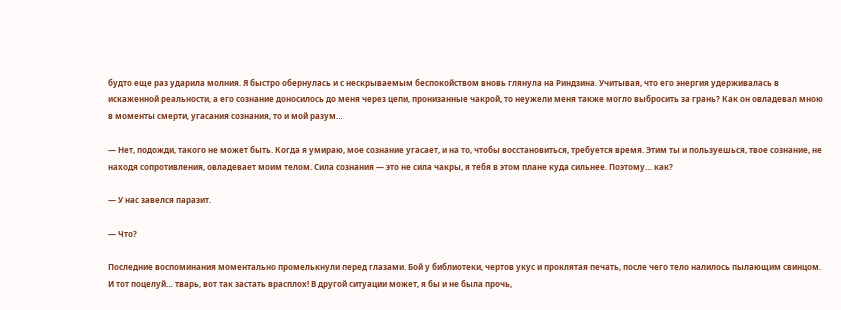будто еще раз ударила молния. Я быстро обернулась и с нескрываемым беспокойством вновь глянула на Риндзина. Учитывая, что его энергия удерживалась в искаженной реальности, а его сознание доносилось до меня через цепи, пронизанные чакрой, то неужели меня также могло выбросить за грань? Как он овладевал мною в моменты смерти, угасания сознания, то и мой разум…

— Нет, подожди, такого не может быть. Когда я умираю, мое сознание угасает, и на то, чтобы восстановиться, требуется время. Этим ты и пользуешься, твое сознание, не находя сопротивления, овладевает моим телом. Сила сознания — это не сила чакры, я тебя в этом плане куда сильнее. Поэтому… как?

— У нас завелся паразит.

— Что?

Последние воспоминания моментально промелькнули перед глазами. Бой у библиотеки, чертов укус и проклятая печать, после чего тело налилось пылающим свинцом. И тот поцелуй… тварь, вот так застать врасплох! В другой ситуации может, я бы и не была прочь,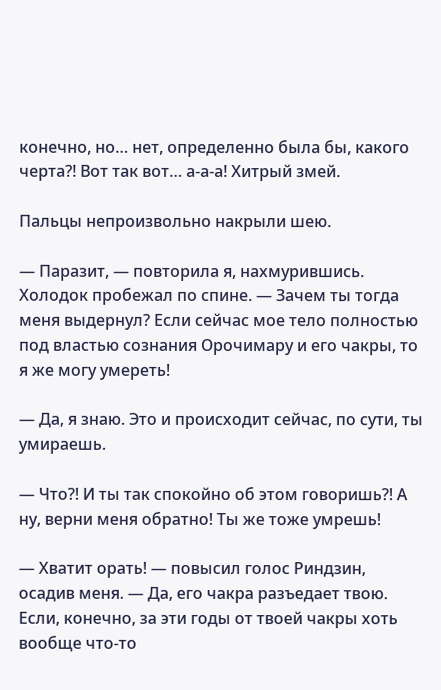конечно, но… нет, определенно была бы, какого черта?! Вот так вот… а-а-а! Хитрый змей.

Пальцы непроизвольно накрыли шею.

— Паразит, — повторила я, нахмурившись. Холодок пробежал по спине. — Зачем ты тогда меня выдернул? Если сейчас мое тело полностью под властью сознания Орочимару и его чакры, то я же могу умереть!

— Да, я знаю. Это и происходит сейчас, по сути, ты умираешь.

— Что?! И ты так спокойно об этом говоришь?! А ну, верни меня обратно! Ты же тоже умрешь!

— Хватит орать! — повысил голос Риндзин, осадив меня. — Да, его чакра разъедает твою. Если, конечно, за эти годы от твоей чакры хоть вообще что-то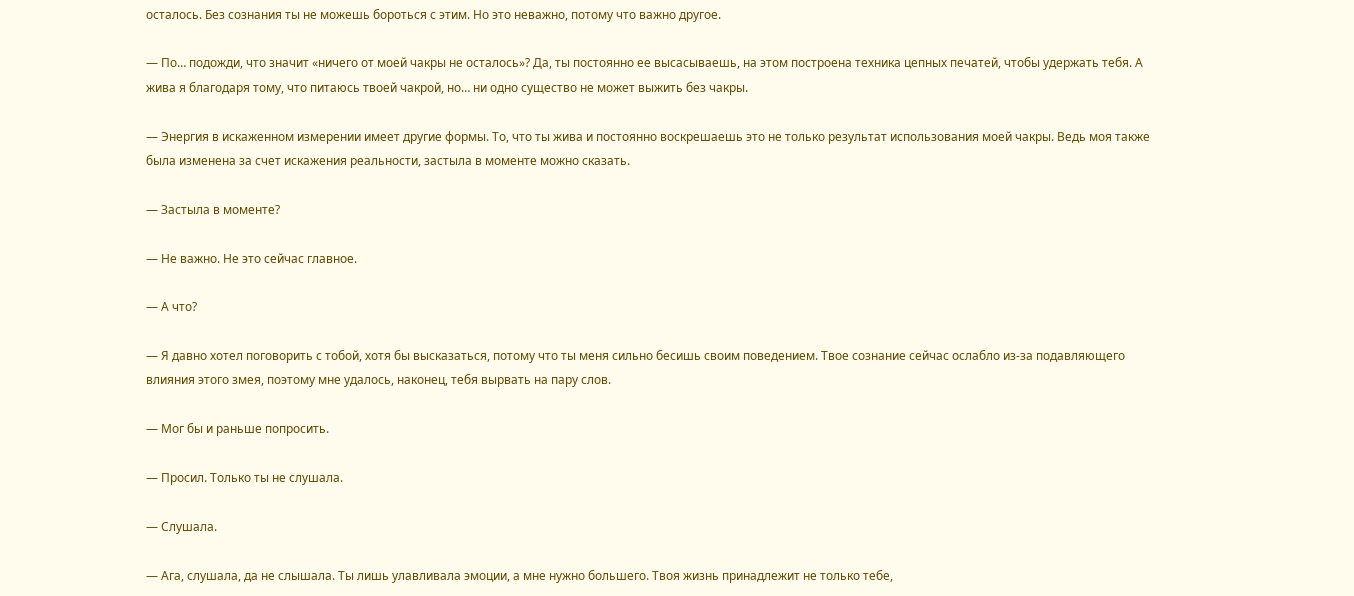осталось. Без сознания ты не можешь бороться с этим. Но это неважно, потому что важно другое.

— По… подожди, что значит «ничего от моей чакры не осталось»? Да, ты постоянно ее высасываешь, на этом построена техника цепных печатей, чтобы удержать тебя. А жива я благодаря тому, что питаюсь твоей чакрой, но… ни одно существо не может выжить без чакры.

— Энергия в искаженном измерении имеет другие формы. То, что ты жива и постоянно воскрешаешь это не только результат использования моей чакры. Ведь моя также была изменена за счет искажения реальности, застыла в моменте можно сказать.

— Застыла в моменте?

— Не важно. Не это сейчас главное.

— А что?

— Я давно хотел поговорить с тобой, хотя бы высказаться, потому что ты меня сильно бесишь своим поведением. Твое сознание сейчас ослабло из-за подавляющего влияния этого змея, поэтому мне удалось, наконец, тебя вырвать на пару слов.

— Мог бы и раньше попросить.

— Просил. Только ты не слушала.

— Слушала.

— Ага, слушала, да не слышала. Ты лишь улавливала эмоции, а мне нужно большего. Твоя жизнь принадлежит не только тебе,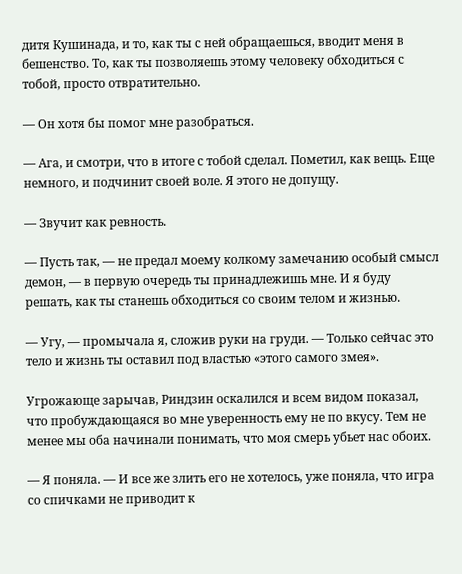дитя Кушинада, и то, как ты с ней обращаешься, вводит меня в бешенство. То, как ты позволяешь этому человеку обходиться с тобой, просто отвратительно.

— Он хотя бы помог мне разобраться.

— Ага, и смотри, что в итоге с тобой сделал. Пометил, как вещь. Еще немного, и подчинит своей воле. Я этого не допущу.

— Звучит как ревность.

— Пусть так, — не предал моему колкому замечанию особый смысл демон, — в первую очередь ты принадлежишь мне. И я буду решать, как ты станешь обходиться со своим телом и жизнью.

— Угу, — промычала я, сложив руки на груди. — Только сейчас это тело и жизнь ты оставил под властью «этого самого змея».

Угрожающе зарычав, Риндзин оскалился и всем видом показал, что пробуждающаяся во мне уверенность ему не по вкусу. Тем не менее мы оба начинали понимать, что моя смерь убьет нас обоих.

— Я поняла. — И все же злить его не хотелось, уже поняла, что игра со спичками не приводит к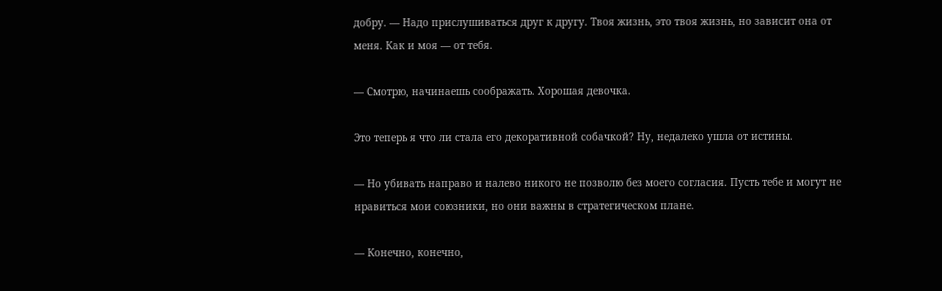добру. — Надо прислушиваться друг к другу. Твоя жизнь, это твоя жизнь, но зависит она от меня. Как и моя — от тебя.

— Смотрю, начинаешь соображать. Хорошая девочка.

Это теперь я что ли стала его декоративной собачкой? Ну, недалеко ушла от истины.

— Но убивать направо и налево никого не позволю без моего согласия. Пусть тебе и могут не нравиться мои союзники, но они важны в стратегическом плане.

— Конечно, конечно,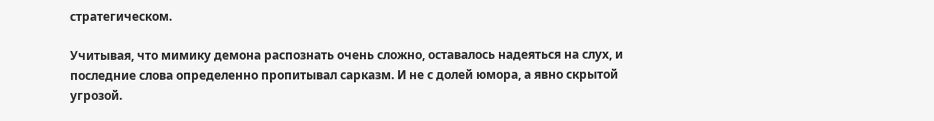стратегическом.

Учитывая, что мимику демона распознать очень сложно, оставалось надеяться на слух, и последние слова определенно пропитывал сарказм. И не с долей юмора, а явно скрытой угрозой.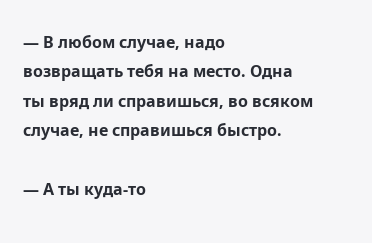— В любом случае, надо возвращать тебя на место. Одна ты вряд ли справишься, во всяком случае, не справишься быстро.

— А ты куда-то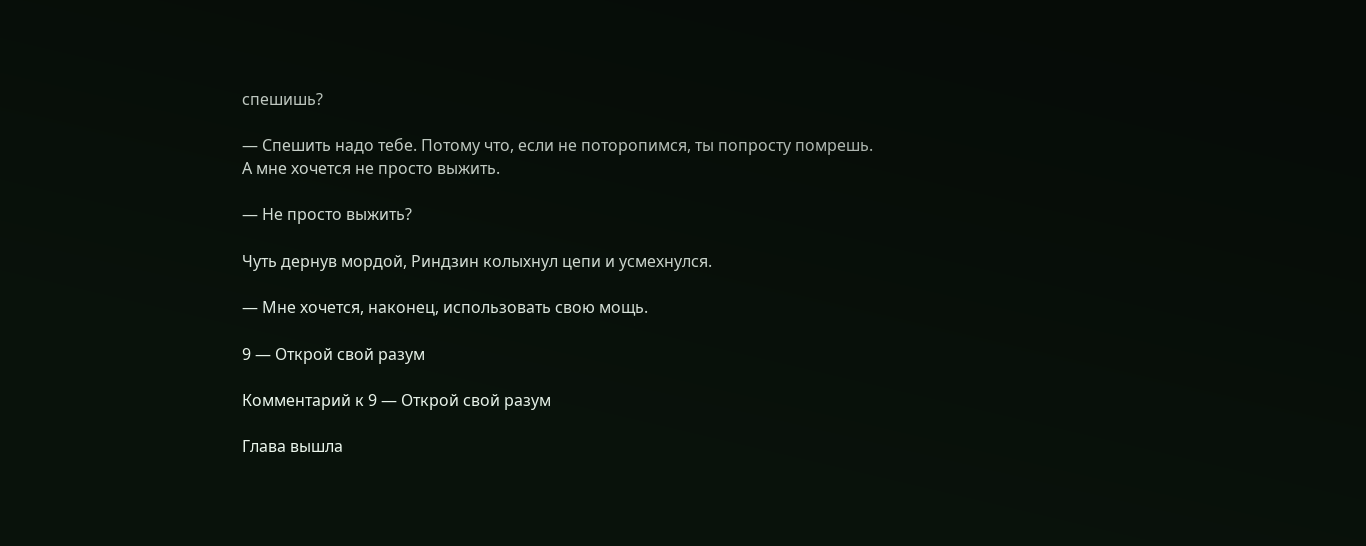спешишь?

— Спешить надо тебе. Потому что, если не поторопимся, ты попросту помрешь. А мне хочется не просто выжить.

— Не просто выжить?

Чуть дернув мордой, Риндзин колыхнул цепи и усмехнулся.

— Мне хочется, наконец, использовать свою мощь.

9 — Открой свой разум

Комментарий к 9 — Открой свой разум

Глава вышла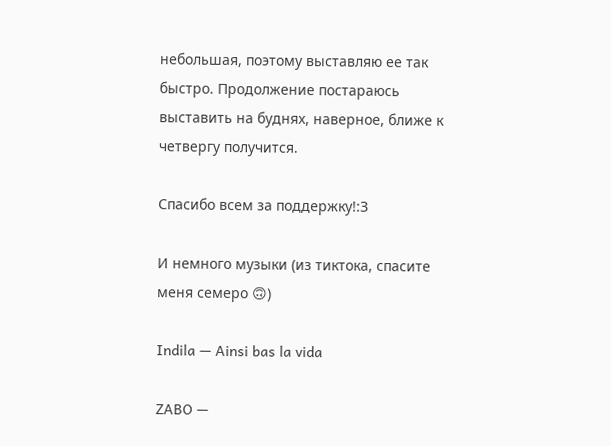небольшая, поэтому выставляю ее так быстро. Продолжение постараюсь выставить на буднях, наверное, ближе к четвергу получится.

Спасибо всем за поддержку!:З

И немного музыки (из тиктока, спасите меня семеро 🙃)

Indila — Ainsi bas la vida

ZABO —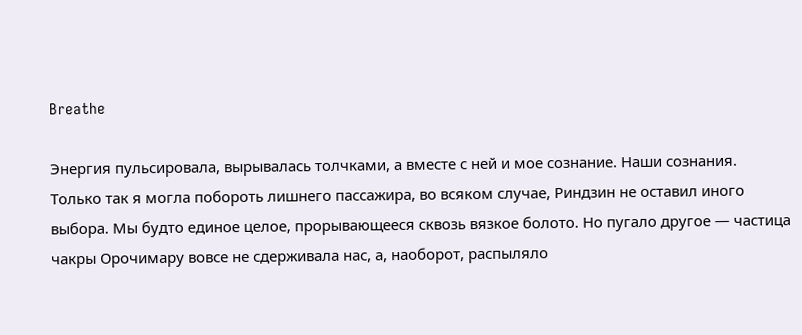Breathe

Энергия пульсировала, вырывалась толчками, а вместе с ней и мое сознание. Наши сознания. Только так я могла побороть лишнего пассажира, во всяком случае, Риндзин не оставил иного выбора. Мы будто единое целое, прорывающееся сквозь вязкое болото. Но пугало другое — частица чакры Орочимару вовсе не сдерживала нас, а, наоборот, распыляло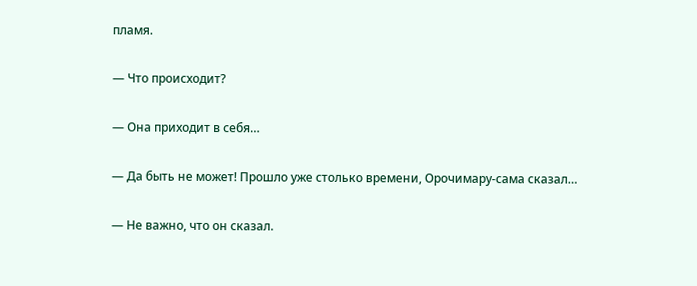пламя.

— Что происходит?

— Она приходит в себя…

— Да быть не может! Прошло уже столько времени, Орочимару-сама сказал…

— Не важно, что он сказал.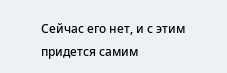Сейчас его нет, и с этим придется самим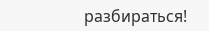разбираться!